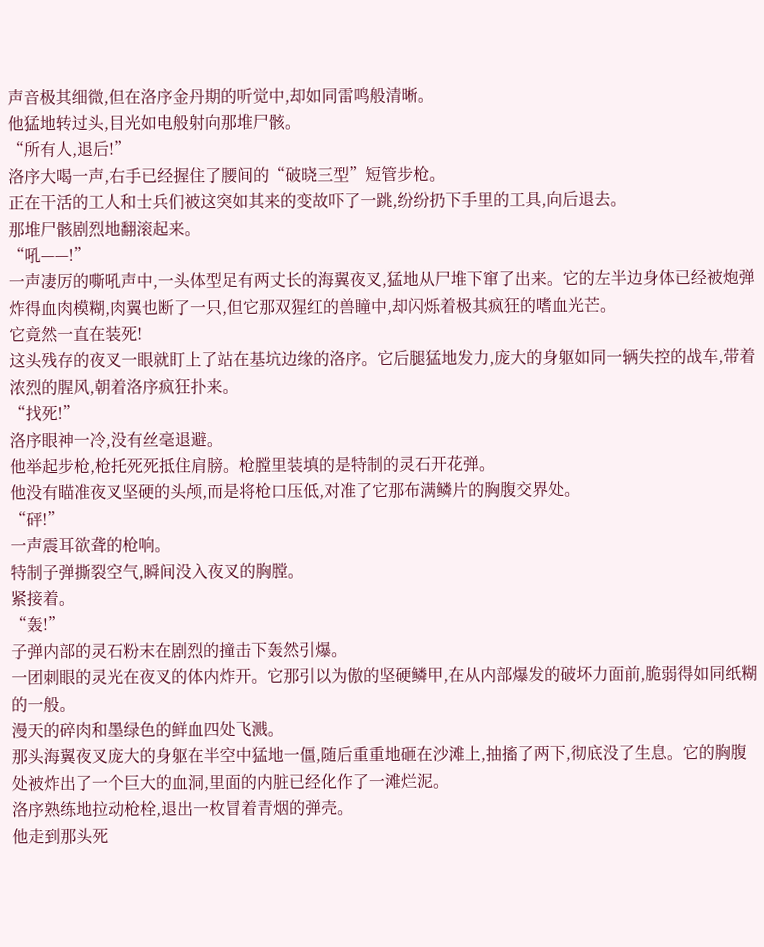声音极其细微,但在洛序金丹期的听觉中,却如同雷鸣般清晰。
他猛地转过头,目光如电般射向那堆尸骸。
“所有人,退后!”
洛序大喝一声,右手已经握住了腰间的“破晓三型”短管步枪。
正在干活的工人和士兵们被这突如其来的变故吓了一跳,纷纷扔下手里的工具,向后退去。
那堆尸骸剧烈地翻滚起来。
“吼——!”
一声凄厉的嘶吼声中,一头体型足有两丈长的海翼夜叉,猛地从尸堆下窜了出来。它的左半边身体已经被炮弹炸得血肉模糊,肉翼也断了一只,但它那双猩红的兽瞳中,却闪烁着极其疯狂的嗜血光芒。
它竟然一直在装死!
这头残存的夜叉一眼就盯上了站在基坑边缘的洛序。它后腿猛地发力,庞大的身躯如同一辆失控的战车,带着浓烈的腥风,朝着洛序疯狂扑来。
“找死!”
洛序眼神一冷,没有丝毫退避。
他举起步枪,枪托死死抵住肩膀。枪膛里装填的是特制的灵石开花弹。
他没有瞄准夜叉坚硬的头颅,而是将枪口压低,对准了它那布满鳞片的胸腹交界处。
“砰!”
一声震耳欲聋的枪响。
特制子弹撕裂空气,瞬间没入夜叉的胸膛。
紧接着。
“轰!”
子弹内部的灵石粉末在剧烈的撞击下轰然引爆。
一团刺眼的灵光在夜叉的体内炸开。它那引以为傲的坚硬鳞甲,在从内部爆发的破坏力面前,脆弱得如同纸糊的一般。
漫天的碎肉和墨绿色的鲜血四处飞溅。
那头海翼夜叉庞大的身躯在半空中猛地一僵,随后重重地砸在沙滩上,抽搐了两下,彻底没了生息。它的胸腹处被炸出了一个巨大的血洞,里面的内脏已经化作了一滩烂泥。
洛序熟练地拉动枪栓,退出一枚冒着青烟的弹壳。
他走到那头死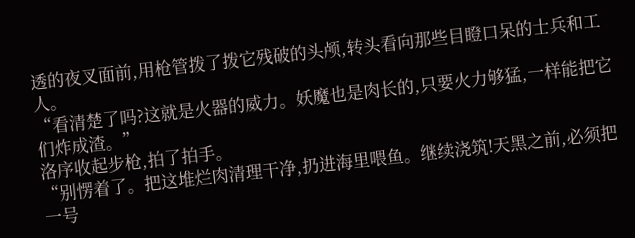透的夜叉面前,用枪管拨了拨它残破的头颅,转头看向那些目瞪口呆的士兵和工人。
“看清楚了吗?这就是火器的威力。妖魔也是肉长的,只要火力够猛,一样能把它们炸成渣。”
洛序收起步枪,拍了拍手。
“别愣着了。把这堆烂肉清理干净,扔进海里喂鱼。继续浇筑!天黑之前,必须把一号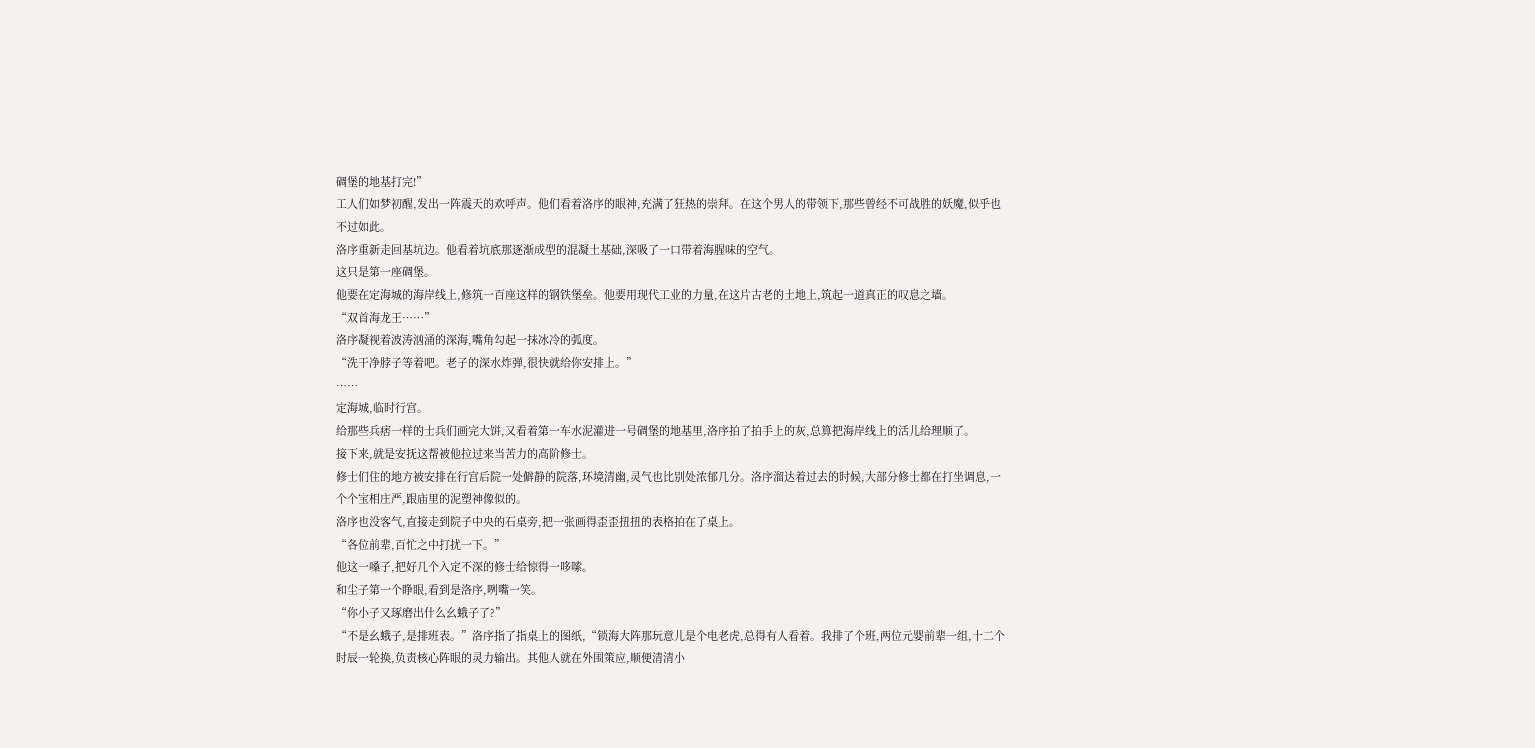碉堡的地基打完!”
工人们如梦初醒,发出一阵震天的欢呼声。他们看着洛序的眼神,充满了狂热的崇拜。在这个男人的带领下,那些曾经不可战胜的妖魔,似乎也不过如此。
洛序重新走回基坑边。他看着坑底那逐渐成型的混凝土基础,深吸了一口带着海腥味的空气。
这只是第一座碉堡。
他要在定海城的海岸线上,修筑一百座这样的钢铁堡垒。他要用现代工业的力量,在这片古老的土地上,筑起一道真正的叹息之墙。
“双首海龙王……”
洛序凝视着波涛汹涌的深海,嘴角勾起一抹冰冷的弧度。
“洗干净脖子等着吧。老子的深水炸弹,很快就给你安排上。”
……
定海城,临时行宫。
给那些兵痞一样的士兵们画完大饼,又看着第一车水泥灌进一号碉堡的地基里,洛序拍了拍手上的灰,总算把海岸线上的活儿给理顺了。
接下来,就是安抚这帮被他拉过来当苦力的高阶修士。
修士们住的地方被安排在行宫后院一处僻静的院落,环境清幽,灵气也比别处浓郁几分。洛序溜达着过去的时候,大部分修士都在打坐调息,一个个宝相庄严,跟庙里的泥塑神像似的。
洛序也没客气,直接走到院子中央的石桌旁,把一张画得歪歪扭扭的表格拍在了桌上。
“各位前辈,百忙之中打扰一下。”
他这一嗓子,把好几个入定不深的修士给惊得一哆嗦。
和尘子第一个睁眼,看到是洛序,咧嘴一笑。
“你小子又琢磨出什么幺蛾子了?”
“不是幺蛾子,是排班表。”洛序指了指桌上的图纸,“锁海大阵那玩意儿是个电老虎,总得有人看着。我排了个班,两位元婴前辈一组,十二个时辰一轮换,负责核心阵眼的灵力输出。其他人就在外围策应,顺便清清小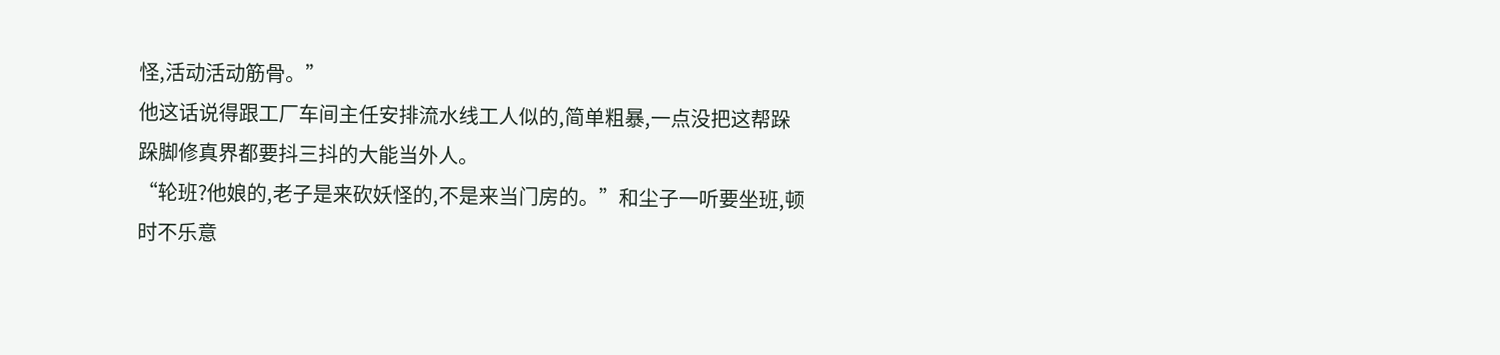怪,活动活动筋骨。”
他这话说得跟工厂车间主任安排流水线工人似的,简单粗暴,一点没把这帮跺跺脚修真界都要抖三抖的大能当外人。
“轮班?他娘的,老子是来砍妖怪的,不是来当门房的。”和尘子一听要坐班,顿时不乐意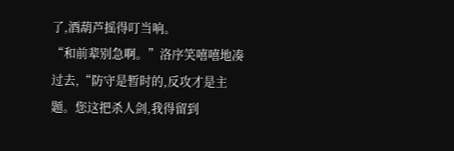了,酒葫芦摇得叮当响。
“和前辈别急啊。”洛序笑嘻嘻地凑过去,“防守是暂时的,反攻才是主题。您这把杀人剑,我得留到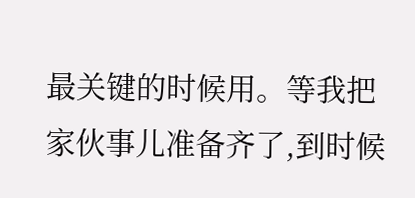最关键的时候用。等我把家伙事儿准备齐了,到时候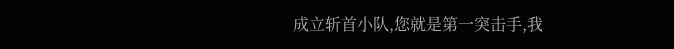成立斩首小队,您就是第一突击手,我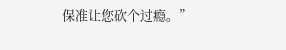保准让您砍个过瘾。”